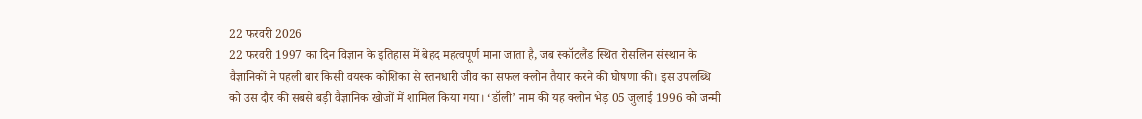22 फरवरी 2026
22 फरवरी 1997 का दिन विज्ञान के इतिहास में बेहद महत्वपूर्ण माना जाता है, जब स्कॉटलैंड स्थित रोसलिन संस्थान के वैज्ञानिकों ने पहली बार किसी वयस्क कोशिका से स्तनधारी जीव का सफल क्लोन तैयार करने की घोषणा की। इस उपलब्धि को उस दौर की सबसे बड़ी वैज्ञानिक खोजों में शामिल किया गया। ‘डॉली’ नाम की यह क्लोन भेड़ 05 जुलाई 1996 को जन्मी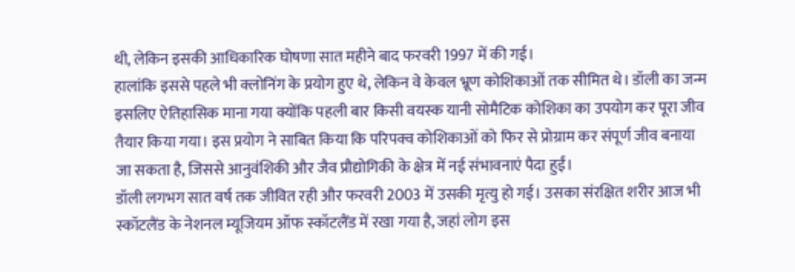थी, लेकिन इसकी आधिकारिक घोषणा सात महीने बाद फरवरी 1997 में की गई।
हालांकि इससे पहले भी क्लोनिंग के प्रयोग हुए थे, लेकिन वे केवल भ्रूण कोशिकाओं तक सीमित थे। डॉली का जन्म इसलिए ऐतिहासिक माना गया क्योंकि पहली बार किसी वयस्क यानी सोमैटिक कोशिका का उपयोग कर पूरा जीव तैयार किया गया। इस प्रयोग ने साबित किया कि परिपक्व कोशिकाओं को फिर से प्रोग्राम कर संपूर्ण जीव बनाया जा सकता है, जिससे आनुवंशिकी और जैव प्रौद्योगिकी के क्षेत्र में नई संभावनाएं पैदा हुईं।
डॉली लगभग सात वर्ष तक जीवित रही और फरवरी 2003 में उसकी मृत्यु हो गई। उसका संरक्षित शरीर आज भी स्कॉटलैंड के नेशनल म्यूजियम ऑफ स्कॉटलैंड में रखा गया है, जहां लोग इस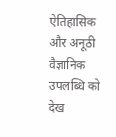ऐतिहासिक और अनूठी वैज्ञानिक उपलब्धि को देख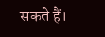सकते हैं।